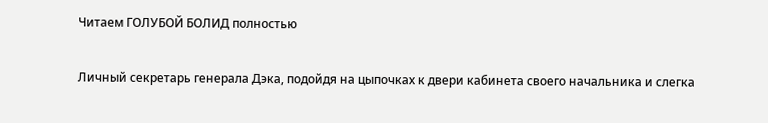Читаем ГОЛУБОЙ БОЛИД полностью

Личный секретарь генерала Дэка, подойдя на цыпочках к двери кабинета своего начальника и слегка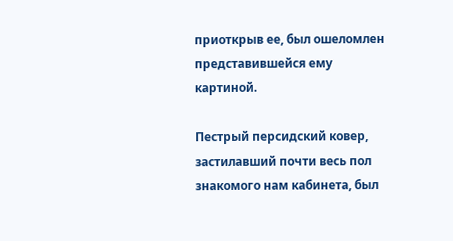приоткрыв ее, был ошеломлен представившейся ему картиной.

Пестрый персидский ковер, застилавший почти весь пол знакомого нам кабинета, был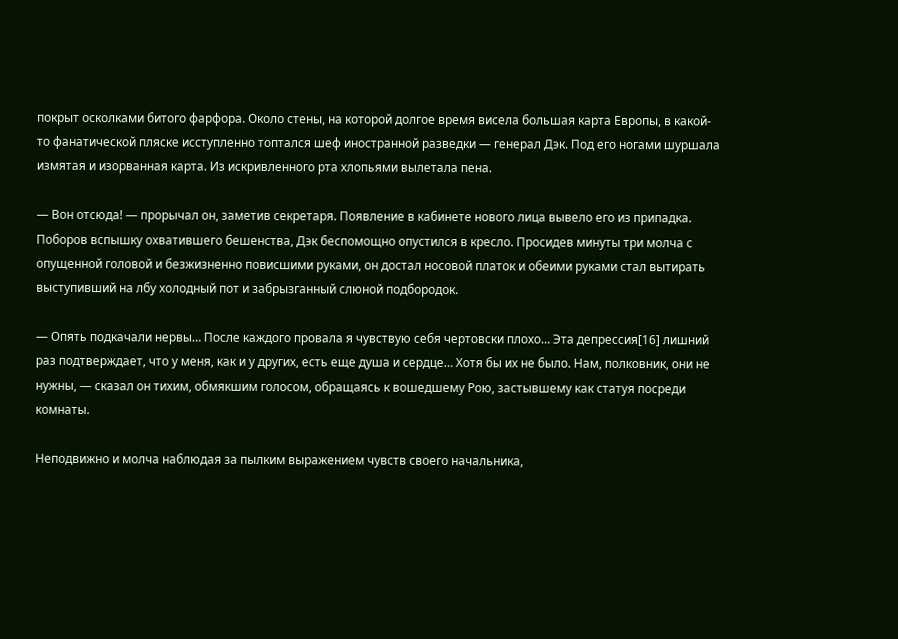покрыт осколками битого фарфора. Около стены, на которой долгое время висела большая карта Европы, в какой-то фанатической пляске исступленно топтался шеф иностранной разведки — генерал Дэк. Под его ногами шуршала измятая и изорванная карта. Из искривленного рта хлопьями вылетала пена.

— Вон отсюда! — прорычал он, заметив секретаря. Появление в кабинете нового лица вывело его из припадка. Поборов вспышку охватившего бешенства, Дэк беспомощно опустился в кресло. Просидев минуты три молча с опущенной головой и безжизненно повисшими руками, он достал носовой платок и обеими руками стал вытирать выступивший на лбу холодный пот и забрызганный слюной подбородок.

— Опять подкачали нервы… После каждого провала я чувствую себя чертовски плохо… Эта депрессия[16] лишний раз подтверждает, что у меня, как и у других, есть еще душа и сердце… Хотя бы их не было. Нам, полковник, они не нужны, — сказал он тихим, обмякшим голосом, обращаясь к вошедшему Рою, застывшему как статуя посреди комнаты.

Неподвижно и молча наблюдая за пылким выражением чувств своего начальника,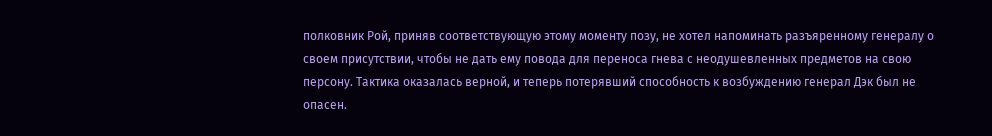полковник Рой, приняв соответствующую этому моменту позу, не хотел напоминать разъяренному генералу о своем присутствии, чтобы не дать ему повода для переноса гнева с неодушевленных предметов на свою персону. Тактика оказалась верной, и теперь потерявший способность к возбуждению генерал Дэк был не опасен.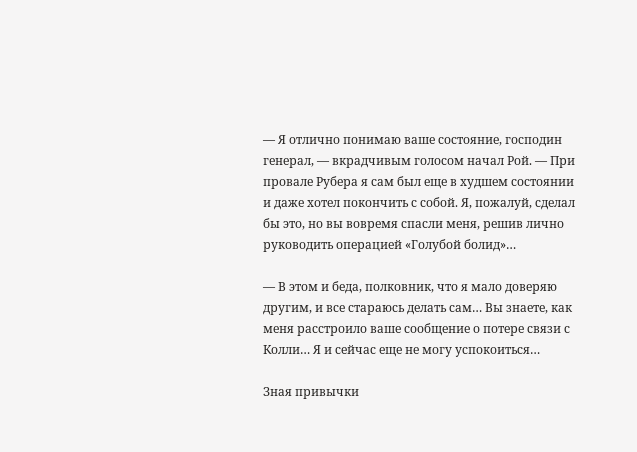— Я отлично понимаю ваше состояние, господин генерал, — вкрадчивым голосом начал Рой. — При провале Рубера я сам был еще в худшем состоянии и даже хотел покончить с собой. Я, пожалуй, сделал бы это, но вы вовремя спасли меня, решив лично руководить операцией «Голубой болид»…

— В этом и беда, полковник, что я мало доверяю другим, и все стараюсь делать сам… Вы знаете, как меня расстроило ваше сообщение о потере связи с Колли… Я и сейчас еще не могу успокоиться…

Зная привычки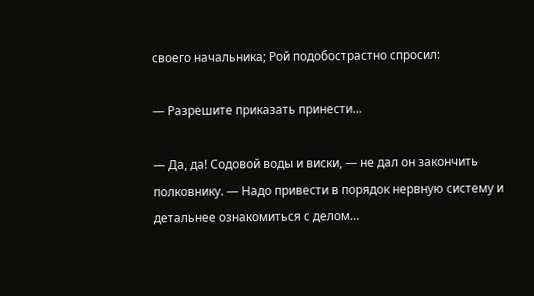своего начальника; Рой подобострастно спросил:

— Разрешите приказать принести…

— Да, да! Содовой воды и виски, — не дал он закончить полковнику. — Надо привести в порядок нервную систему и детальнее ознакомиться с делом…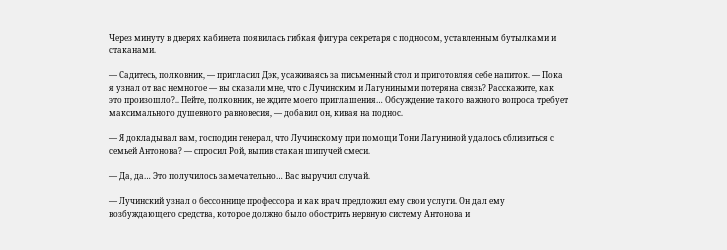Через минуту в дверях кабинета появилась гибкая фигура секретаря с подносом, уставленным бутылками и стаканами.

— Садитесь, полковник, — пригласил Дэк, усаживаясь за письменный стол и приготовляя себе напиток. — Пока я узнал от вас немногое — вы сказали мне, что с Лучинским и Лагуниными потеряна связь? Расскажите, как это произошло?.. Пейте, полковник, не ждите моего приглашения… Обсуждение такого важного вопроса требует максимального душевного равновесия, — добавил он, кивая на поднос.

— Я докладывал вам, господин генерал, что Лучинскому при помощи Тони Лагуниной удалось сблизиться с семьей Антонова? — спросил Рой, выпив стакан шипучей смеси.

— Да, да… Это получилось замечательно… Вас выручил случай.

— Лучинский узнал о бессоннице профессора и как врач предложил ему свои услуги. Он дал ему возбуждающего средства, которое должно было обострить нервную систему Антонова и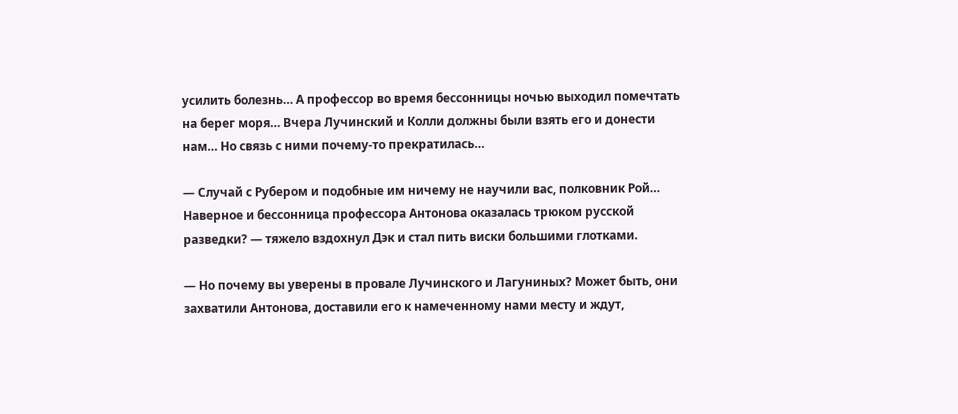усилить болезнь… А профессор во время бессонницы ночью выходил помечтать на берег моря… Вчера Лучинский и Колли должны были взять его и донести нам… Но связь с ними почему-то прекратилась…

— Случай с Рубером и подобные им ничему не научили вас, полковник Рой… Наверное и бессонница профессора Антонова оказалась трюком русской разведки? — тяжело вздохнул Дэк и стал пить виски большими глотками.

— Но почему вы уверены в провале Лучинского и Лагуниных? Может быть, они захватили Антонова, доставили его к намеченному нами месту и ждут,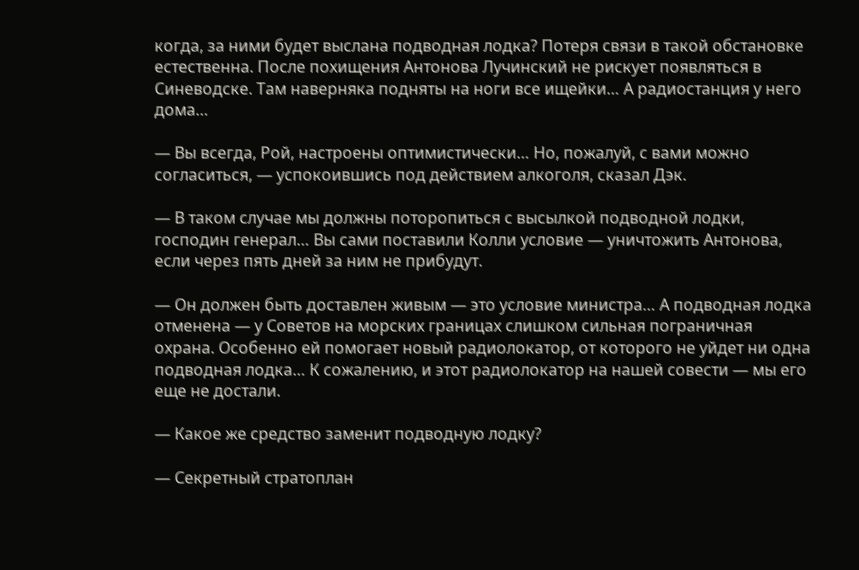когда, за ними будет выслана подводная лодка? Потеря связи в такой обстановке естественна. После похищения Антонова Лучинский не рискует появляться в Синеводске. Там наверняка подняты на ноги все ищейки… А радиостанция у него дома…

— Вы всегда, Рой, настроены оптимистически… Но, пожалуй, с вами можно согласиться, — успокоившись под действием алкоголя, сказал Дэк.

— В таком случае мы должны поторопиться с высылкой подводной лодки, господин генерал… Вы сами поставили Колли условие — уничтожить Антонова, если через пять дней за ним не прибудут.

— Он должен быть доставлен живым — это условие министра… А подводная лодка отменена — у Советов на морских границах слишком сильная пограничная охрана. Особенно ей помогает новый радиолокатор, от которого не уйдет ни одна подводная лодка… К сожалению, и этот радиолокатор на нашей совести — мы его еще не достали.

— Какое же средство заменит подводную лодку?

— Секретный стратоплан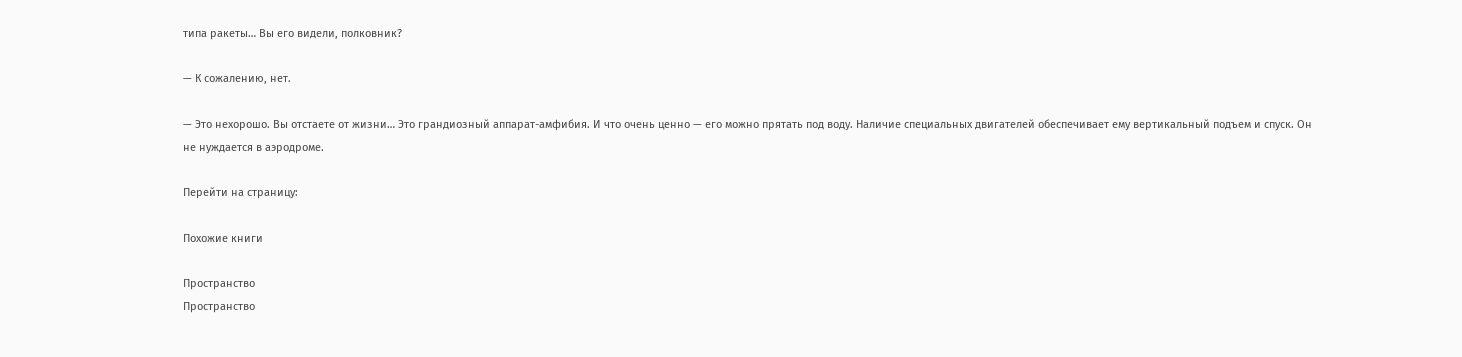типа ракеты… Вы его видели, полковник?

— К сожалению, нет.

— Это нехорошо. Вы отстаете от жизни… Это грандиозный аппарат-амфибия. И что очень ценно — его можно прятать под воду. Наличие специальных двигателей обеспечивает ему вертикальный подъем и спуск. Он не нуждается в аэродроме.

Перейти на страницу:

Похожие книги

Пространство
Пространство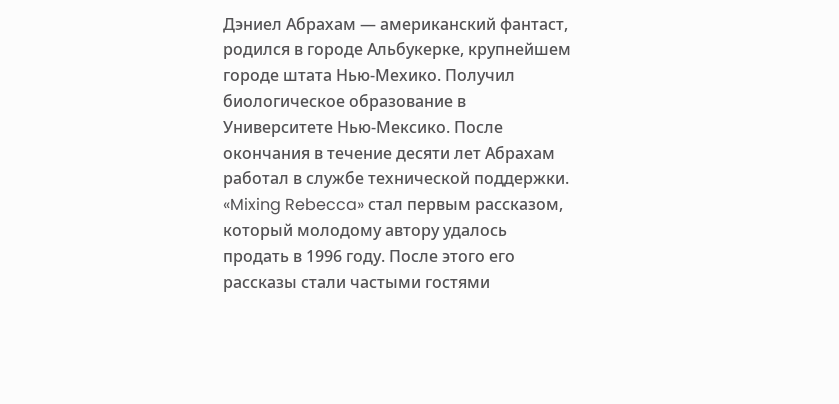Дэниел Абрахам — американский фантаст, родился в городе Альбукерке, крупнейшем городе штата Нью-Мехико. Получил биологическое образование в Университете Нью-Мексико. После окончания в течение десяти лет Абрахам работал в службе технической поддержки. «Mixing Rebecca» стал первым рассказом, который молодому автору удалось продать в 1996 году. После этого его рассказы стали частыми гостями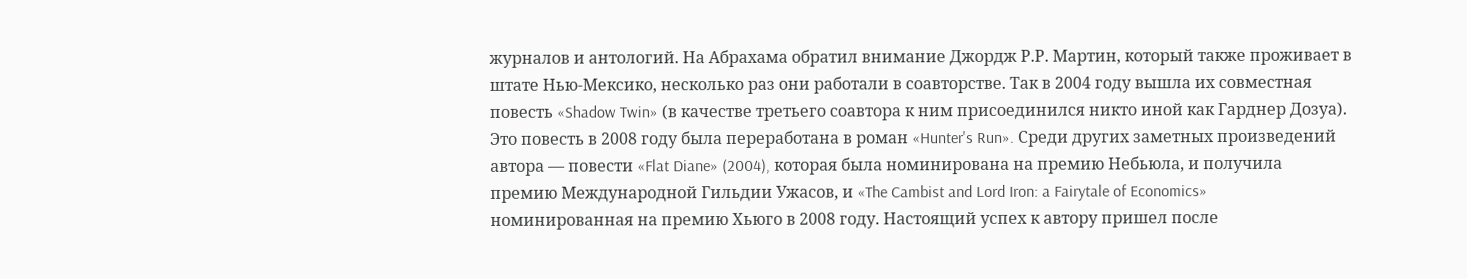журналов и антологий. На Абрахама обратил внимание Джордж Р.Р. Мартин, который также проживает в штате Нью-Мексико, несколько раз они работали в соавторстве. Так в 2004 году вышла их совместная повесть «Shadow Twin» (в качестве третьего соавтора к ним присоединился никто иной как Гарднер Дозуа). Это повесть в 2008 году была переработана в роман «Hunter's Run». Среди других заметных произведений автора — повести «Flat Diane» (2004), которая была номинирована на премию Небьюла, и получила премию Международной Гильдии Ужасов, и «The Cambist and Lord Iron: a Fairytale of Economics» номинированная на премию Хьюго в 2008 году. Настоящий успех к автору пришел после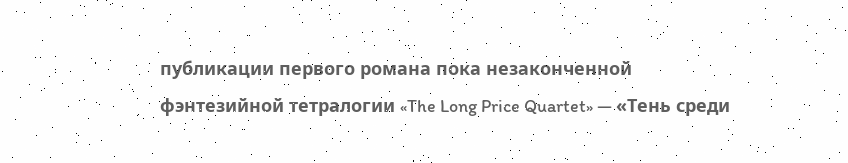публикации первого романа пока незаконченной фэнтезийной тетралогии «The Long Price Quartet» — «Тень среди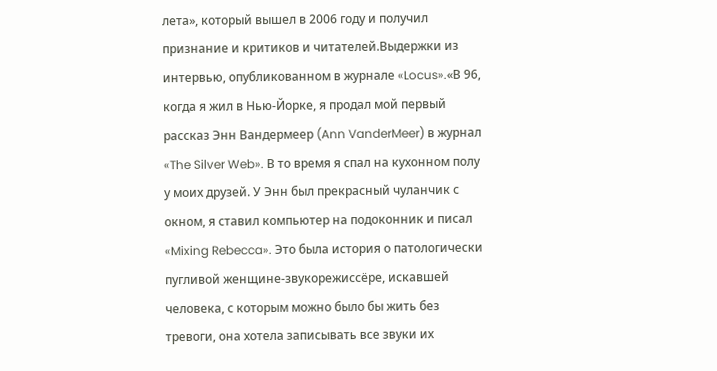лета», который вышел в 2006 году и получил признание и критиков и читателей.Выдержки из интервью, опубликованном в журнале «Locus».«В 96, когда я жил в Нью-Йорке, я продал мой первый рассказ Энн Вандермеер (Ann VanderMeer) в журнал «The Silver Web». В то время я спал на кухонном полу у моих друзей. У Энн был прекрасный чуланчик с окном, я ставил компьютер на подоконник и писал «Mixing Rebecca». Это была история о патологически пугливой женщине-звукорежиссёре, искавшей человека, с которым можно было бы жить без тревоги, она хотела записывать все звуки их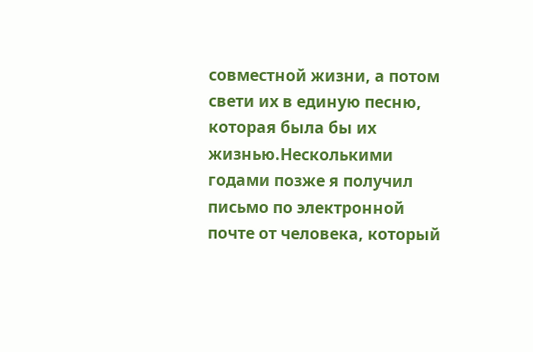совместной жизни, а потом свети их в единую песню, которая была бы их жизнью.Несколькими годами позже я получил письмо по электронной почте от человека, который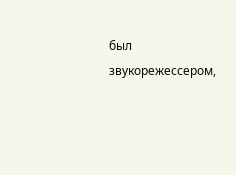был звукорежессером,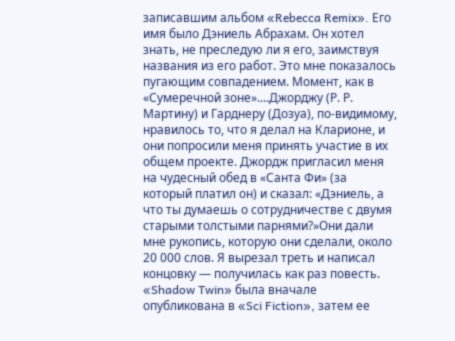записавшим альбом «Rebecca Remix». Его имя было Дэниель Абрахам. Он хотел знать, не преследую ли я его, заимствуя названия из его работ. Это мне показалось пугающим совпадением. Момент, как в «Сумеречной зоне»....Джорджу (Р. Р. Мартину) и Гарднеру (Дозуа), по-видимому, нравилось то, что я делал на Кларионе, и они попросили меня принять участие в их общем проекте. Джордж пригласил меня на чудесный обед в «Санта Фи» (за который платил он) и сказал: «Дэниель, а что ты думаешь о сотрудничестве с двумя старыми толстыми парнями?»Они дали мне рукопись, которую они сделали, около 20 000 слов. Я вырезал треть и написал концовку — получилась как раз повесть. «Shadow Twin» была вначале опубликована в «Sci Fiction», затем ее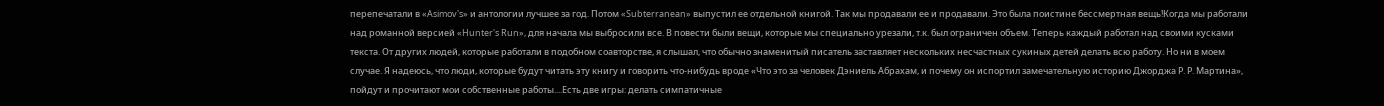перепечатали в «Asimov's» и антологии лучшее за год. Потом «Subterranean» выпустил ее отдельной книгой. Так мы продавали ее и продавали. Это была поистине бессмертная вещь!Когда мы работали над романной версией «Hunter's Run», для начала мы выбросили все. В повести были вещи, которые мы специально урезали, т.к. был ограничен объем. Теперь каждый работал над своими кусками текста. От других людей, которые работали в подобном соавторстве, я слышал, что обычно знаменитый писатель заставляет нескольких несчастных сукиных детей делать всю работу. Но ни в моем случае. Я надеюсь, что люди, которые будут читать эту книгу и говорить что-нибудь вроде «Что это за человек Дэниель Абрахам, и почему он испортил замечательную историю Джорджа Р. Р. Мартина», пойдут и прочитают мои собственные работы....Есть две игры: делать симпатичные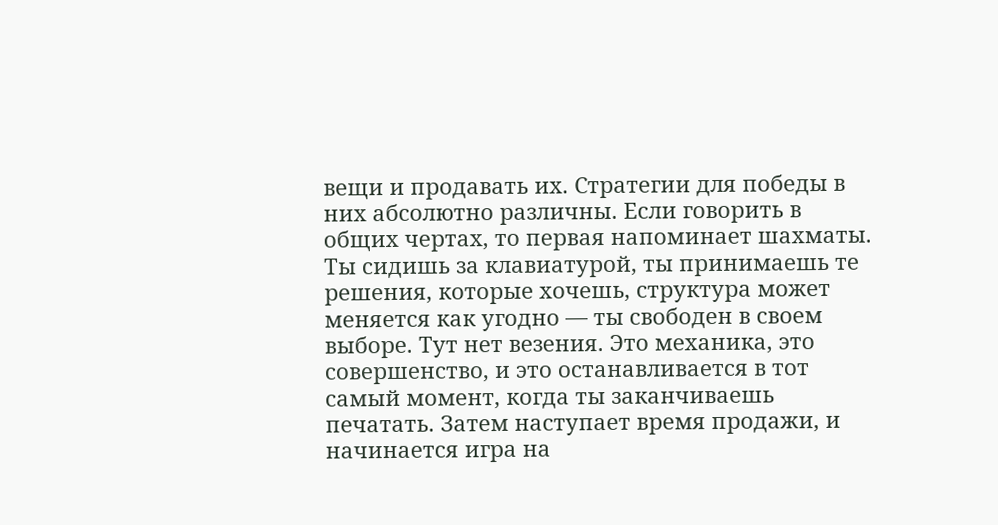вещи и продавать их. Стратегии для победы в них абсолютно различны. Если говорить в общих чертах, то первая напоминает шахматы. Ты сидишь за клавиатурой, ты принимаешь те решения, которые хочешь, структура может меняется как угодно — ты свободен в своем выборе. Тут нет везения. Это механика, это совершенство, и это останавливается в тот самый момент, когда ты заканчиваешь печатать. Затем наступает время продажи, и начинается игра на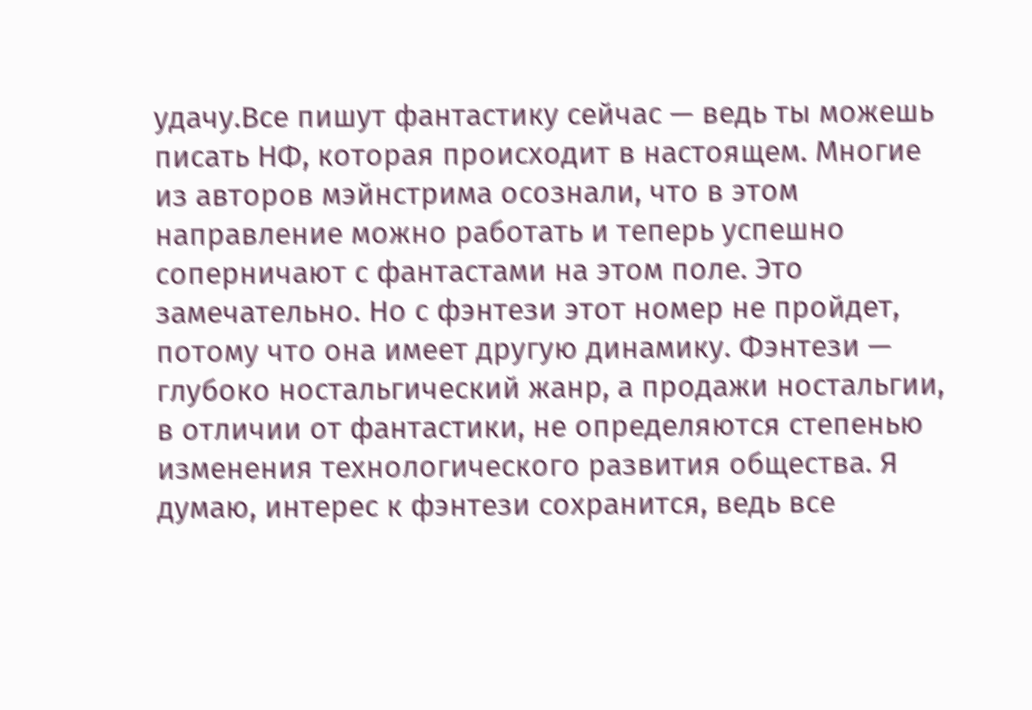удачу.Все пишут фантастику сейчас — ведь ты можешь писать НФ, которая происходит в настоящем. Многие из авторов мэйнстрима осознали, что в этом направление можно работать и теперь успешно соперничают с фантастами на этом поле. Это замечательно. Но с фэнтези этот номер не пройдет, потому что она имеет другую динамику. Фэнтези — глубоко ностальгический жанр, а продажи ностальгии, в отличии от фантастики, не определяются степенью изменения технологического развития общества. Я думаю, интерес к фэнтези сохранится, ведь все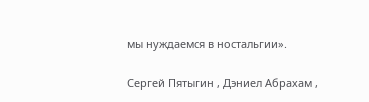мы нуждаемся в ностальгии».

Сергей Пятыгин , Дэниел Абрахам ,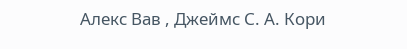Алекс Вав , Джеймс С. А. Кори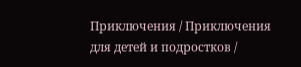Приключения / Приключения для детей и подростков /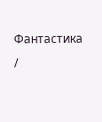Фантастика /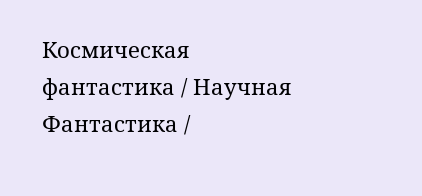Космическая фантастика / Научная Фантастика /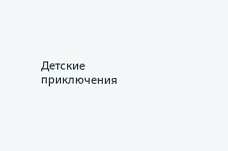Детские приключения